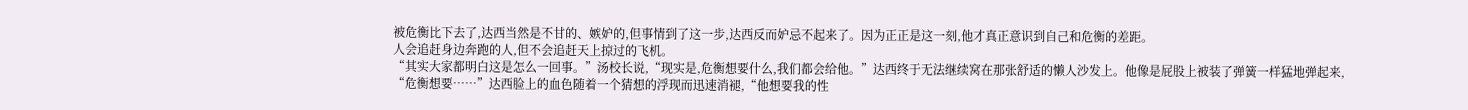被危衡比下去了,达西当然是不甘的、嫉妒的,但事情到了这一步,达西反而妒忌不起来了。因为正正是这一刻,他才真正意识到自己和危衡的差距。
人会追赶身边奔跑的人,但不会追赶天上掠过的飞机。
“其实大家都明白这是怎么一回事。”汤校长说,“现实是,危衡想要什么,我们都会给他。”达西终于无法继续窝在那张舒适的懒人沙发上。他像是屁股上被装了弹簧一样猛地弹起来,
“危衡想要……”达西脸上的血色随着一个猜想的浮现而迅速消褪,“他想要我的性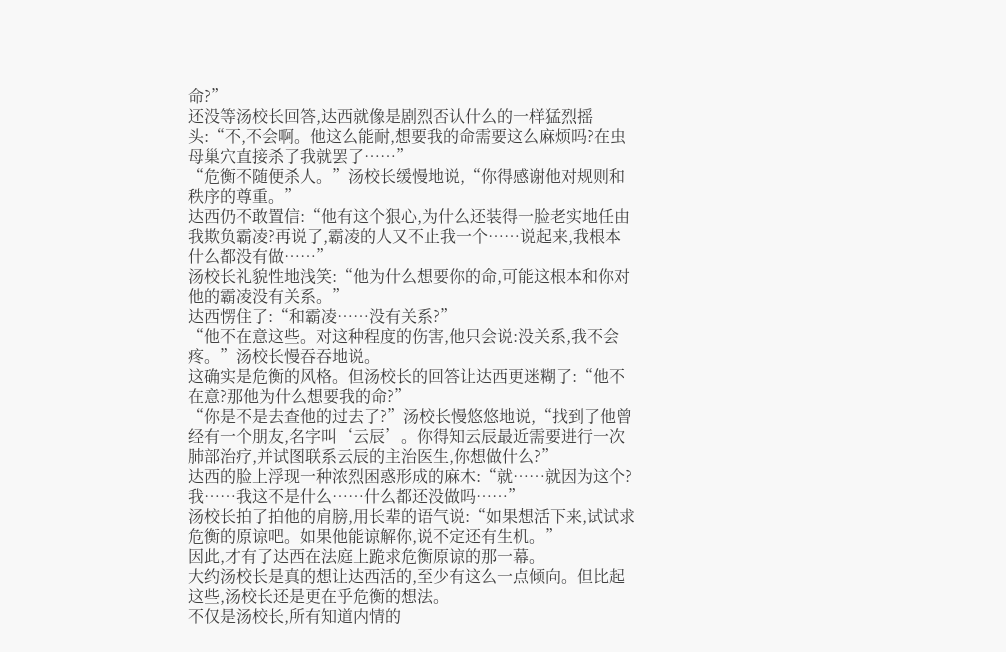命?”
还没等汤校长回答,达西就像是剧烈否认什么的一样猛烈摇头:“不,不会啊。他这么能耐,想要我的命需要这么麻烦吗?在虫母巢穴直接杀了我就罢了……”
“危衡不随便杀人。”汤校长缓慢地说,“你得感谢他对规则和秩序的尊重。”
达西仍不敢置信:“他有这个狠心,为什么还装得一脸老实地任由我欺负霸凌?再说了,霸凌的人又不止我一个……说起来,我根本什么都没有做……”
汤校长礼貌性地浅笑:“他为什么想要你的命,可能这根本和你对他的霸凌没有关系。”
达西愣住了:“和霸凌……没有关系?”
“他不在意这些。对这种程度的伤害,他只会说:没关系,我不会疼。”汤校长慢吞吞地说。
这确实是危衡的风格。但汤校长的回答让达西更迷糊了:“他不在意?那他为什么想要我的命?”
“你是不是去查他的过去了?”汤校长慢悠悠地说,“找到了他曾经有一个朋友,名字叫‘云辰’。你得知云辰最近需要进行一次肺部治疗,并试图联系云辰的主治医生,你想做什么?”
达西的脸上浮现一种浓烈困惑形成的麻木:“就……就因为这个?我……我这不是什么……什么都还没做吗……”
汤校长拍了拍他的肩膀,用长辈的语气说:“如果想活下来,试试求危衡的原谅吧。如果他能谅解你,说不定还有生机。”
因此,才有了达西在法庭上跪求危衡原谅的那一幕。
大约汤校长是真的想让达西活的,至少有这么一点倾向。但比起这些,汤校长还是更在乎危衡的想法。
不仅是汤校长,所有知道内情的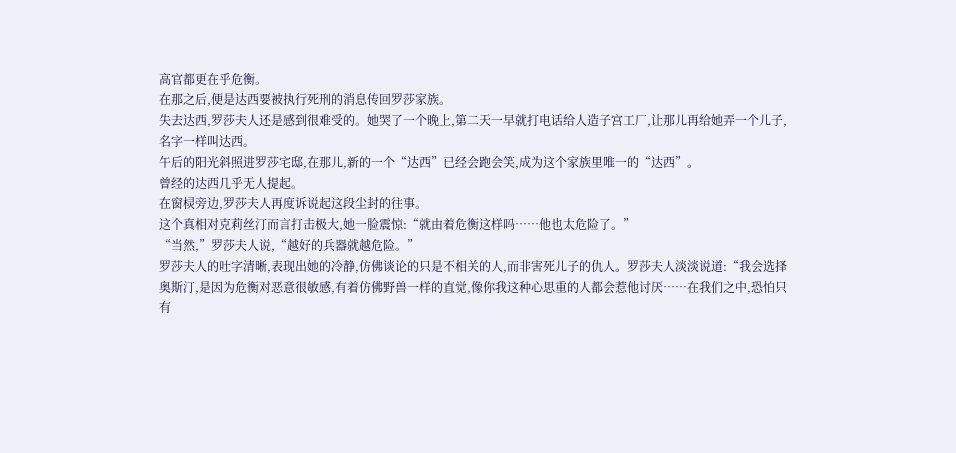高官都更在乎危衡。
在那之后,便是达西要被执行死刑的消息传回罗莎家族。
失去达西,罗莎夫人还是感到很难受的。她哭了一个晚上,第二天一早就打电话给人造子宫工厂,让那儿再给她弄一个儿子,名字一样叫达西。
午后的阳光斜照进罗莎宅邸,在那儿,新的一个“达西”已经会跑会笑,成为这个家族里唯一的“达西”。
曾经的达西几乎无人提起。
在窗棂旁边,罗莎夫人再度诉说起这段尘封的往事。
这个真相对克莉丝汀而言打击极大,她一脸震惊:“就由着危衡这样吗……他也太危险了。”
“当然,”罗莎夫人说,“越好的兵器就越危险。”
罗莎夫人的吐字清晰,表现出她的冷静,仿佛谈论的只是不相关的人,而非害死儿子的仇人。罗莎夫人淡淡说道:“我会选择奥斯汀,是因为危衡对恶意很敏感,有着仿佛野兽一样的直觉,像你我这种心思重的人都会惹他讨厌……在我们之中,恐怕只有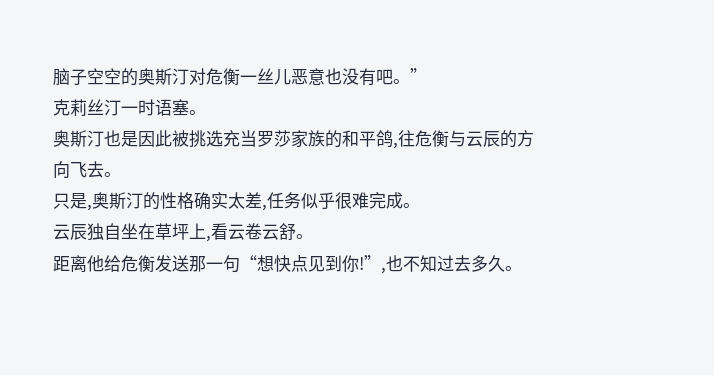脑子空空的奥斯汀对危衡一丝儿恶意也没有吧。”
克莉丝汀一时语塞。
奥斯汀也是因此被挑选充当罗莎家族的和平鸽,往危衡与云辰的方向飞去。
只是,奥斯汀的性格确实太差,任务似乎很难完成。
云辰独自坐在草坪上,看云卷云舒。
距离他给危衡发送那一句“想快点见到你!”,也不知过去多久。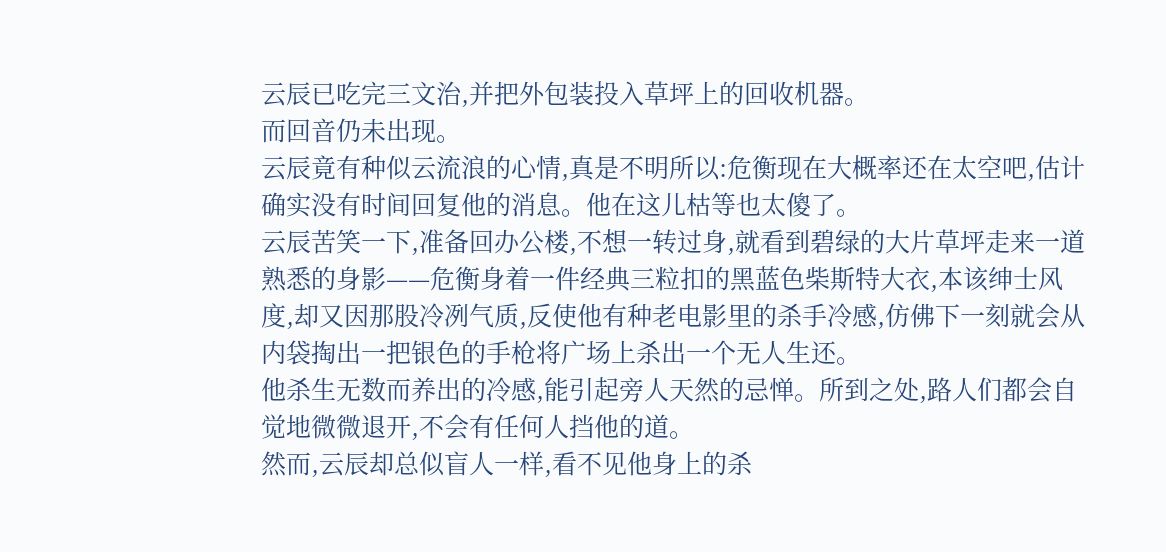云辰已吃完三文治,并把外包装投入草坪上的回收机器。
而回音仍未出现。
云辰竟有种似云流浪的心情,真是不明所以:危衡现在大概率还在太空吧,估计确实没有时间回复他的消息。他在这儿枯等也太傻了。
云辰苦笑一下,准备回办公楼,不想一转过身,就看到碧绿的大片草坪走来一道熟悉的身影——危衡身着一件经典三粒扣的黑蓝色柴斯特大衣,本该绅士风度,却又因那股冷冽气质,反使他有种老电影里的杀手冷感,仿佛下一刻就会从内袋掏出一把银色的手枪将广场上杀出一个无人生还。
他杀生无数而养出的冷感,能引起旁人天然的忌惮。所到之处,路人们都会自觉地微微退开,不会有任何人挡他的道。
然而,云辰却总似盲人一样,看不见他身上的杀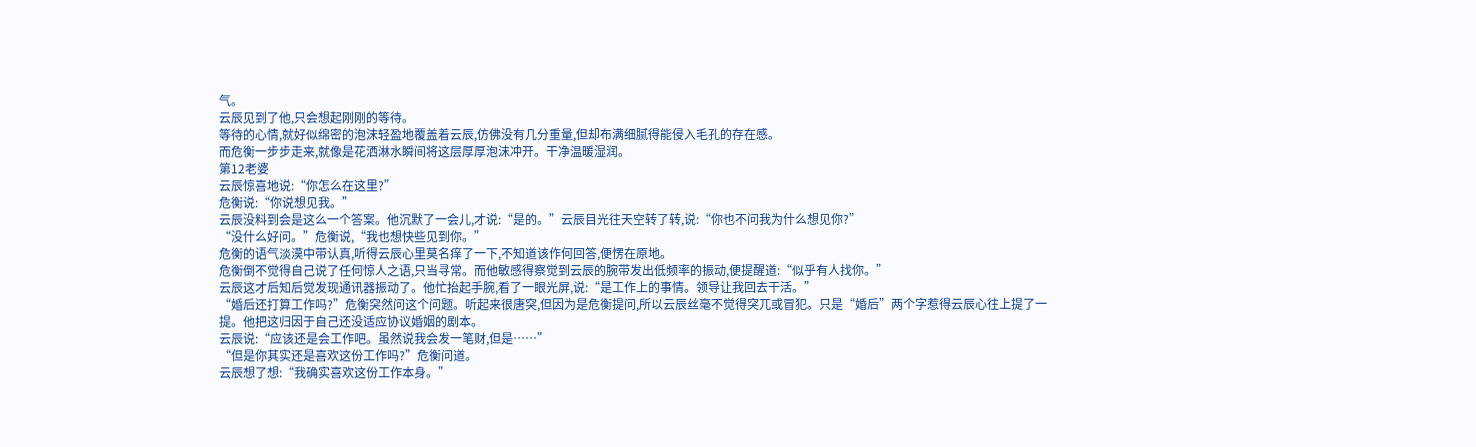气。
云辰见到了他,只会想起刚刚的等待。
等待的心情,就好似绵密的泡沫轻盈地覆盖着云辰,仿佛没有几分重量,但却布满细腻得能侵入毛孔的存在感。
而危衡一步步走来,就像是花洒淋水瞬间将这层厚厚泡沫冲开。干净温暖湿润。
第12老婆
云辰惊喜地说:“你怎么在这里?”
危衡说:“你说想见我。”
云辰没料到会是这么一个答案。他沉默了一会儿,才说:“是的。”云辰目光往天空转了转,说:“你也不问我为什么想见你?”
“没什么好问。”危衡说,“我也想快些见到你。”
危衡的语气淡漠中带认真,听得云辰心里莫名痒了一下,不知道该作何回答,便愣在原地。
危衡倒不觉得自己说了任何惊人之语,只当寻常。而他敏感得察觉到云辰的腕带发出低频率的振动,便提醒道:“似乎有人找你。”
云辰这才后知后觉发现通讯器振动了。他忙抬起手腕,看了一眼光屏,说:“是工作上的事情。领导让我回去干活。”
“婚后还打算工作吗?”危衡突然问这个问题。听起来很唐突,但因为是危衡提问,所以云辰丝毫不觉得突兀或冒犯。只是“婚后”两个字惹得云辰心往上提了一提。他把这归因于自己还没适应协议婚姻的剧本。
云辰说:“应该还是会工作吧。虽然说我会发一笔财,但是……”
“但是你其实还是喜欢这份工作吗?”危衡问道。
云辰想了想:“我确实喜欢这份工作本身。”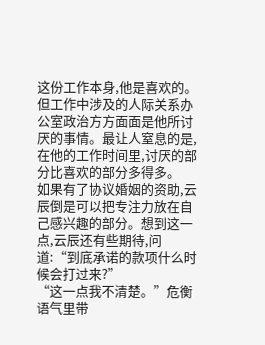这份工作本身,他是喜欢的。但工作中涉及的人际关系办公室政治方方面面是他所讨厌的事情。最让人窒息的是,在他的工作时间里,讨厌的部分比喜欢的部分多得多。
如果有了协议婚姻的资助,云辰倒是可以把专注力放在自己感兴趣的部分。想到这一点,云辰还有些期待,问道:“到底承诺的款项什么时候会打过来?”
“这一点我不清楚。”危衡语气里带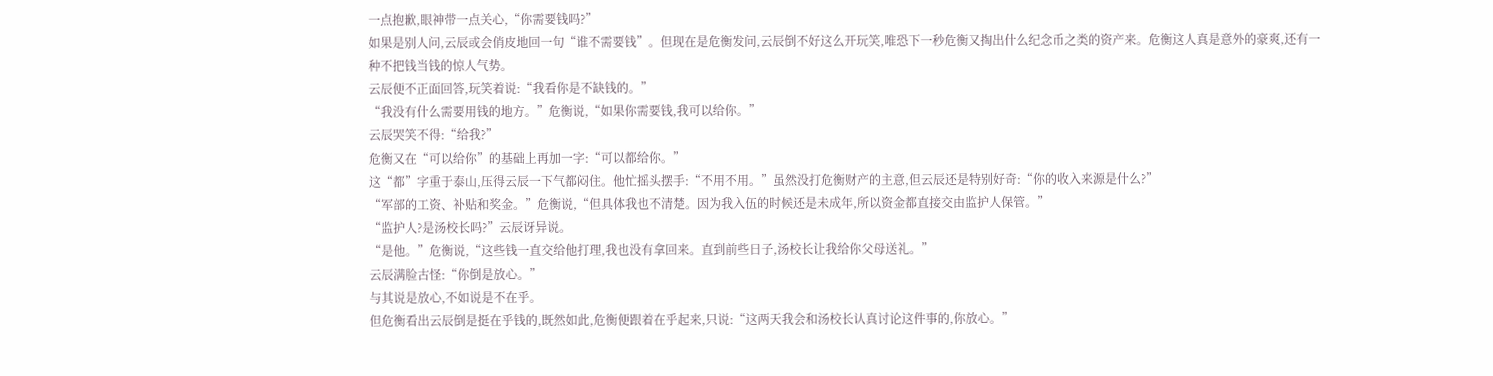一点抱歉,眼神带一点关心,“你需要钱吗?”
如果是别人问,云辰或会俏皮地回一句“谁不需要钱”。但现在是危衡发问,云辰倒不好这么开玩笑,唯恐下一秒危衡又掏出什么纪念币之类的资产来。危衡这人真是意外的豪爽,还有一种不把钱当钱的惊人气势。
云辰便不正面回答,玩笑着说:“我看你是不缺钱的。”
“我没有什么需要用钱的地方。”危衡说,“如果你需要钱,我可以给你。”
云辰哭笑不得:“给我?”
危衡又在“可以给你”的基础上再加一字:“可以都给你。”
这“都”字重于泰山,压得云辰一下气都闷住。他忙摇头摆手:“不用不用。”虽然没打危衡财产的主意,但云辰还是特别好奇:“你的收入来源是什么?”
“军部的工资、补贴和奖金。”危衡说,“但具体我也不清楚。因为我入伍的时候还是未成年,所以资金都直接交由监护人保管。”
“监护人?是汤校长吗?”云辰讶异说。
“是他。”危衡说,“这些钱一直交给他打理,我也没有拿回来。直到前些日子,汤校长让我给你父母送礼。”
云辰满脸古怪:“你倒是放心。”
与其说是放心,不如说是不在乎。
但危衡看出云辰倒是挺在乎钱的,既然如此,危衡便跟着在乎起来,只说:“这两天我会和汤校长认真讨论这件事的,你放心。”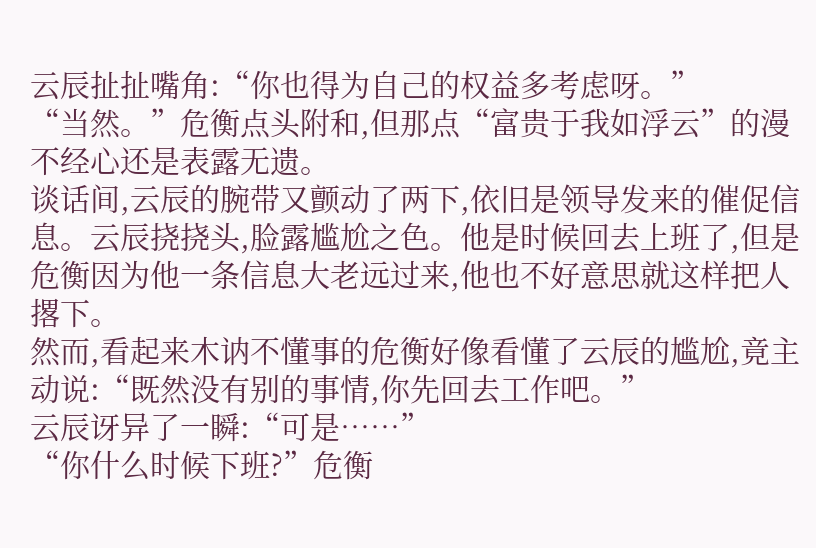云辰扯扯嘴角:“你也得为自己的权益多考虑呀。”
“当然。”危衡点头附和,但那点“富贵于我如浮云”的漫不经心还是表露无遗。
谈话间,云辰的腕带又颤动了两下,依旧是领导发来的催促信息。云辰挠挠头,脸露尴尬之色。他是时候回去上班了,但是危衡因为他一条信息大老远过来,他也不好意思就这样把人撂下。
然而,看起来木讷不懂事的危衡好像看懂了云辰的尴尬,竟主动说:“既然没有别的事情,你先回去工作吧。”
云辰讶异了一瞬:“可是……”
“你什么时候下班?”危衡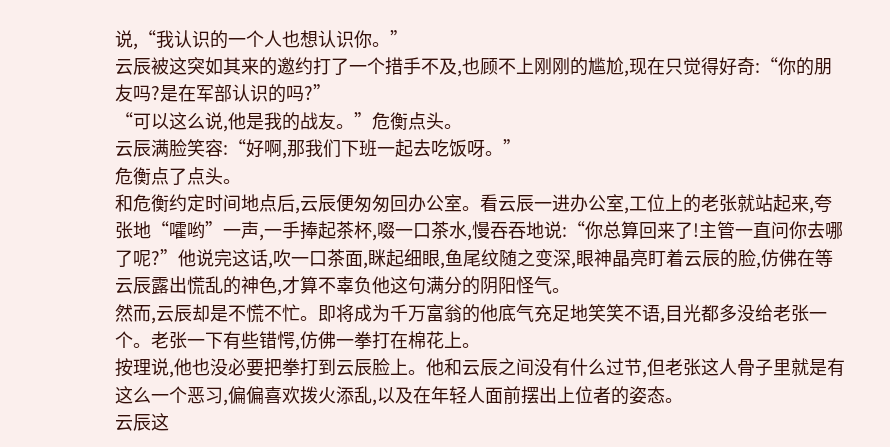说,“我认识的一个人也想认识你。”
云辰被这突如其来的邀约打了一个措手不及,也顾不上刚刚的尴尬,现在只觉得好奇:“你的朋友吗?是在军部认识的吗?”
“可以这么说,他是我的战友。”危衡点头。
云辰满脸笑容:“好啊,那我们下班一起去吃饭呀。”
危衡点了点头。
和危衡约定时间地点后,云辰便匆匆回办公室。看云辰一进办公室,工位上的老张就站起来,夸张地“嚯哟”一声,一手捧起茶杯,啜一口茶水,慢吞吞地说:“你总算回来了!主管一直问你去哪了呢?”他说完这话,吹一口茶面,眯起细眼,鱼尾纹随之变深,眼神晶亮盯着云辰的脸,仿佛在等云辰露出慌乱的神色,才算不辜负他这句满分的阴阳怪气。
然而,云辰却是不慌不忙。即将成为千万富翁的他底气充足地笑笑不语,目光都多没给老张一个。老张一下有些错愕,仿佛一拳打在棉花上。
按理说,他也没必要把拳打到云辰脸上。他和云辰之间没有什么过节,但老张这人骨子里就是有这么一个恶习,偏偏喜欢拨火添乱,以及在年轻人面前摆出上位者的姿态。
云辰这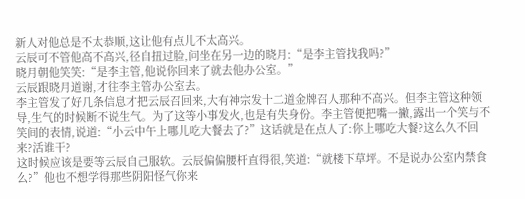新人对他总是不太恭顺,这让他有点儿不太高兴。
云辰可不管他高不高兴,径自扭过脸,问坐在另一边的晓月:“是李主管找我吗?”
晓月朝他笑笑:“是李主管,他说你回来了就去他办公室。”
云辰跟晓月道谢,才往李主管办公室去。
李主管发了好几条信息才把云辰召回来,大有神宗发十二道金牌召人那种不高兴。但李主管这种领导,生气的时候断不说生气。为了这等小事发火,也是有失身份。李主管便把嘴一撇,露出一个笑与不笑间的表情,说道:“小云中午上哪儿吃大餐去了?”这话就是在点人了:你上哪吃大餐?这么久不回来?活谁干?
这时候应该是要等云辰自己服软。云辰偏偏腰杆直得很,笑道:“就楼下草坪。不是说办公室内禁食么?”他也不想学得那些阴阳怪气你来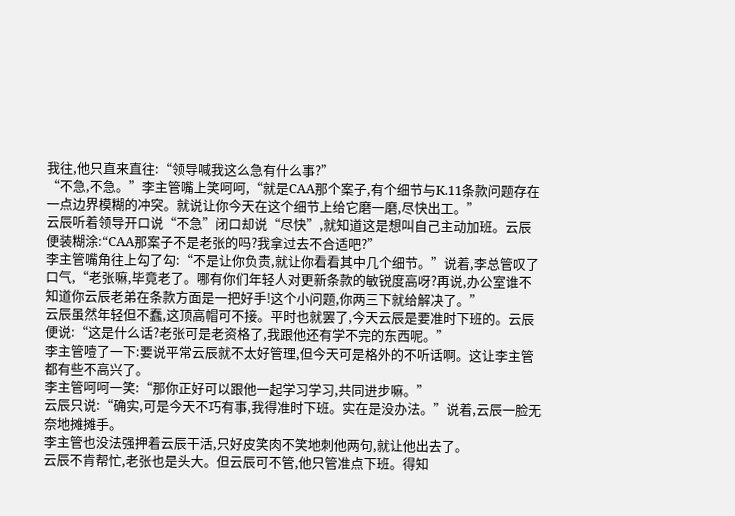我往,他只直来直往:“领导喊我这么急有什么事?”
“不急,不急。”李主管嘴上笑呵呵,“就是CAA那个案子,有个细节与K.11条款问题存在一点边界模糊的冲突。就说让你今天在这个细节上给它磨一磨,尽快出工。”
云辰听着领导开口说“不急”闭口却说“尽快”,就知道这是想叫自己主动加班。云辰便装糊涂:“CAA那案子不是老张的吗?我拿过去不合适吧?”
李主管嘴角往上勾了勾:“不是让你负责,就让你看看其中几个细节。”说着,李总管叹了口气,“老张嘛,毕竟老了。哪有你们年轻人对更新条款的敏锐度高呀?再说,办公室谁不知道你云辰老弟在条款方面是一把好手!这个小问题,你两三下就给解决了。”
云辰虽然年轻但不蠢,这顶高帽可不接。平时也就罢了,今天云辰是要准时下班的。云辰便说:“这是什么话?老张可是老资格了,我跟他还有学不完的东西呢。”
李主管噎了一下:要说平常云辰就不太好管理,但今天可是格外的不听话啊。这让李主管都有些不高兴了。
李主管呵呵一笑:“那你正好可以跟他一起学习学习,共同进步嘛。”
云辰只说:“确实,可是今天不巧有事,我得准时下班。实在是没办法。”说着,云辰一脸无奈地摊摊手。
李主管也没法强押着云辰干活,只好皮笑肉不笑地刺他两句,就让他出去了。
云辰不肯帮忙,老张也是头大。但云辰可不管,他只管准点下班。得知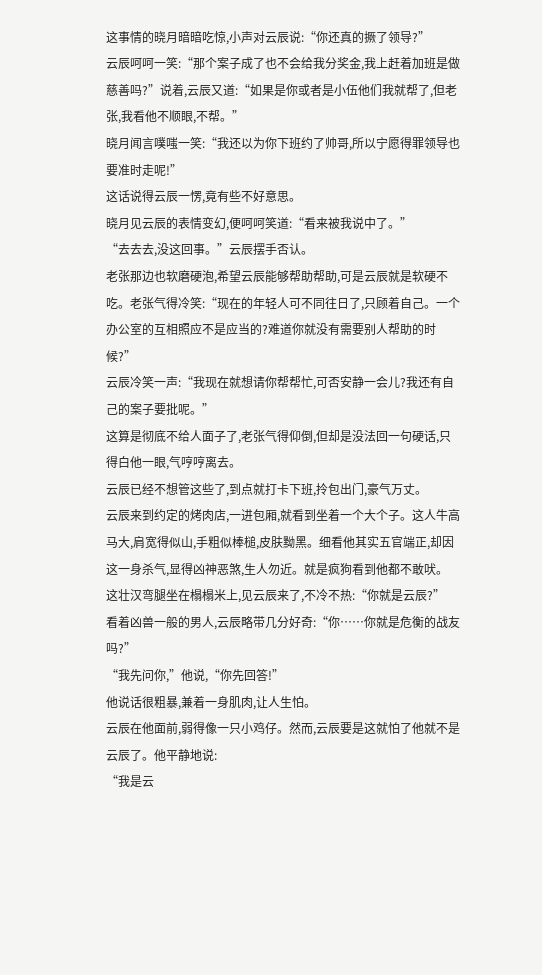这事情的晓月暗暗吃惊,小声对云辰说:“你还真的撅了领导?”
云辰呵呵一笑:“那个案子成了也不会给我分奖金,我上赶着加班是做慈善吗?”说着,云辰又道:“如果是你或者是小伍他们我就帮了,但老张,我看他不顺眼,不帮。”
晓月闻言噗嗤一笑:“我还以为你下班约了帅哥,所以宁愿得罪领导也要准时走呢!”
这话说得云辰一愣,竟有些不好意思。
晓月见云辰的表情变幻,便呵呵笑道:“看来被我说中了。”
“去去去,没这回事。”云辰摆手否认。
老张那边也软磨硬泡,希望云辰能够帮助帮助,可是云辰就是软硬不吃。老张气得冷笑:“现在的年轻人可不同往日了,只顾着自己。一个办公室的互相照应不是应当的?难道你就没有需要别人帮助的时候?”
云辰冷笑一声:“我现在就想请你帮帮忙,可否安静一会儿?我还有自己的案子要批呢。”
这算是彻底不给人面子了,老张气得仰倒,但却是没法回一句硬话,只得白他一眼,气哼哼离去。
云辰已经不想管这些了,到点就打卡下班,拎包出门,豪气万丈。
云辰来到约定的烤肉店,一进包厢,就看到坐着一个大个子。这人牛高马大,肩宽得似山,手粗似棒槌,皮肤黝黑。细看他其实五官端正,却因这一身杀气,显得凶神恶煞,生人勿近。就是疯狗看到他都不敢吠。
这壮汉弯腿坐在榻榻米上,见云辰来了,不冷不热:“你就是云辰?”
看着凶兽一般的男人,云辰略带几分好奇:“你……你就是危衡的战友吗?”
“我先问你,”他说,“你先回答!”
他说话很粗暴,兼着一身肌肉,让人生怕。
云辰在他面前,弱得像一只小鸡仔。然而,云辰要是这就怕了他就不是云辰了。他平静地说:
“我是云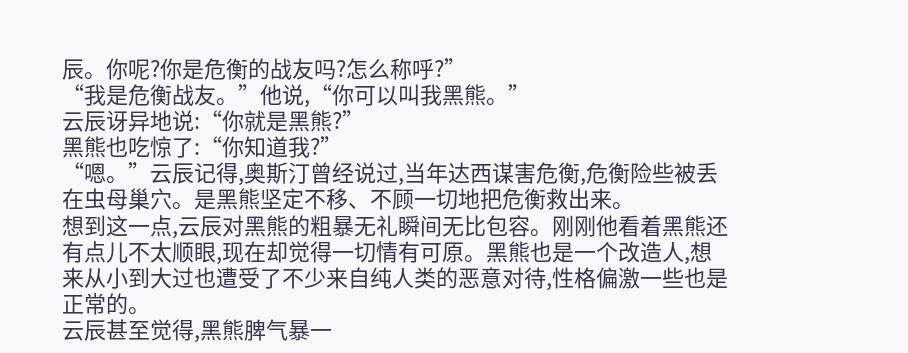辰。你呢?你是危衡的战友吗?怎么称呼?”
“我是危衡战友。”他说,“你可以叫我黑熊。”
云辰讶异地说:“你就是黑熊?”
黑熊也吃惊了:“你知道我?”
“嗯。”云辰记得,奥斯汀曾经说过,当年达西谋害危衡,危衡险些被丢在虫母巢穴。是黑熊坚定不移、不顾一切地把危衡救出来。
想到这一点,云辰对黑熊的粗暴无礼瞬间无比包容。刚刚他看着黑熊还有点儿不太顺眼,现在却觉得一切情有可原。黑熊也是一个改造人,想来从小到大过也遭受了不少来自纯人类的恶意对待,性格偏激一些也是正常的。
云辰甚至觉得,黑熊脾气暴一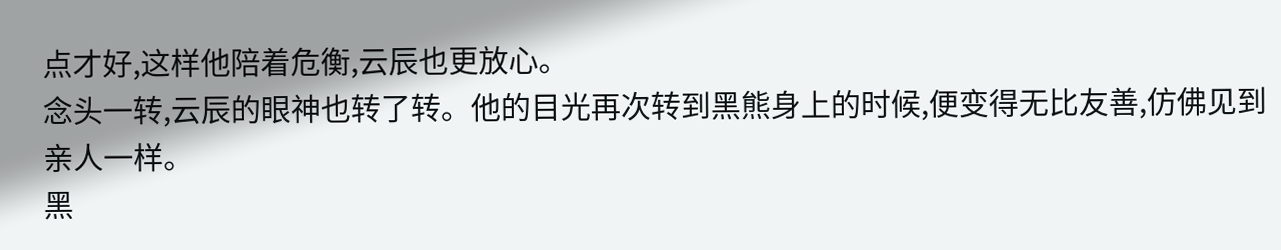点才好,这样他陪着危衡,云辰也更放心。
念头一转,云辰的眼神也转了转。他的目光再次转到黑熊身上的时候,便变得无比友善,仿佛见到亲人一样。
黑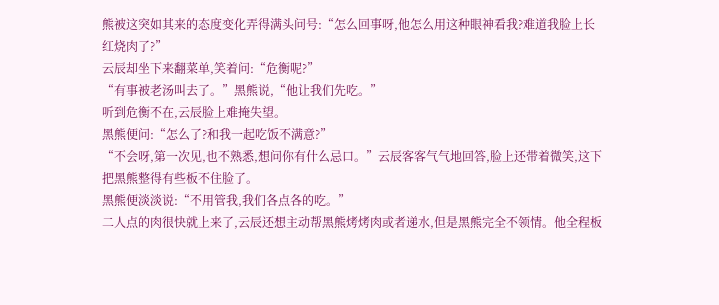熊被这突如其来的态度变化弄得满头问号:“怎么回事呀,他怎么用这种眼神看我?难道我脸上长红烧肉了?”
云辰却坐下来翻菜单,笑着问:“危衡呢?”
“有事被老汤叫去了。”黑熊说,“他让我们先吃。”
听到危衡不在,云辰脸上难掩失望。
黑熊便问:“怎么了?和我一起吃饭不满意?”
“不会呀,第一次见,也不熟悉,想问你有什么忌口。”云辰客客气气地回答,脸上还带着微笑,这下把黑熊整得有些板不住脸了。
黑熊便淡淡说:“不用管我,我们各点各的吃。”
二人点的肉很快就上来了,云辰还想主动帮黑熊烤烤肉或者递水,但是黑熊完全不领情。他全程板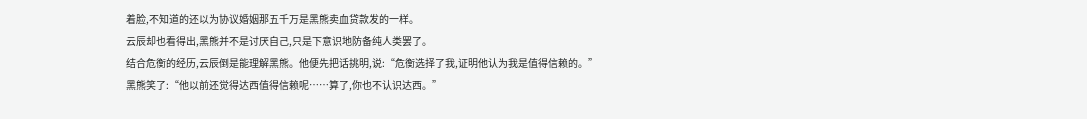着脸,不知道的还以为协议婚姻那五千万是黑熊卖血贷款发的一样。
云辰却也看得出,黑熊并不是讨厌自己,只是下意识地防备纯人类罢了。
结合危衡的经历,云辰倒是能理解黑熊。他便先把话挑明,说:“危衡选择了我,证明他认为我是值得信赖的。”
黑熊笑了:“他以前还觉得达西值得信赖呢……算了,你也不认识达西。”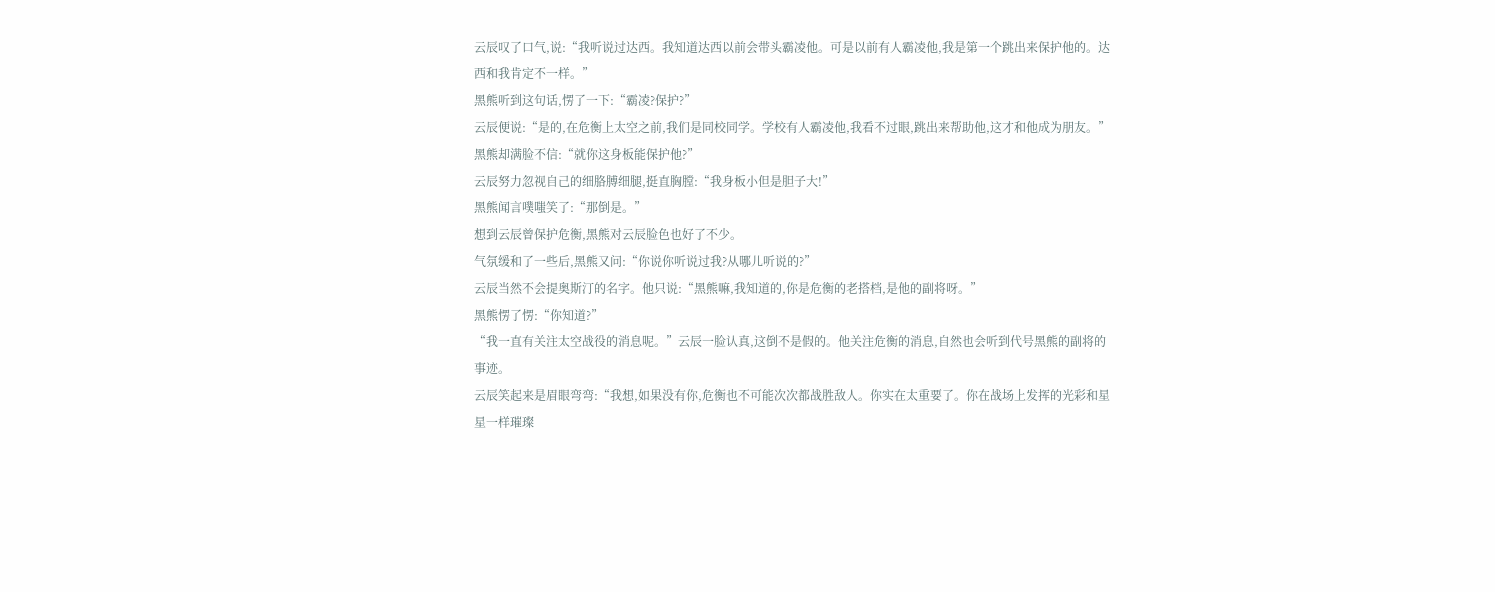云辰叹了口气,说:“我听说过达西。我知道达西以前会带头霸凌他。可是以前有人霸凌他,我是第一个跳出来保护他的。达西和我肯定不一样。”
黑熊听到这句话,愣了一下:“霸凌?保护?”
云辰便说:“是的,在危衡上太空之前,我们是同校同学。学校有人霸凌他,我看不过眼,跳出来帮助他,这才和他成为朋友。”
黑熊却满脸不信:“就你这身板能保护他?”
云辰努力忽视自己的细胳膊细腿,挺直胸膛:“我身板小但是胆子大!”
黑熊闻言噗嗤笑了:“那倒是。”
想到云辰曾保护危衡,黑熊对云辰脸色也好了不少。
气氛缓和了一些后,黑熊又问:“你说你听说过我?从哪儿听说的?”
云辰当然不会提奥斯汀的名字。他只说:“黑熊嘛,我知道的,你是危衡的老搭档,是他的副将呀。”
黑熊愣了愣:“你知道?”
“我一直有关注太空战役的消息呢。”云辰一脸认真,这倒不是假的。他关注危衡的消息,自然也会听到代号黑熊的副将的事迹。
云辰笑起来是眉眼弯弯:“我想,如果没有你,危衡也不可能次次都战胜敌人。你实在太重要了。你在战场上发挥的光彩和星星一样璀璨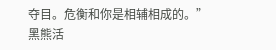夺目。危衡和你是相辅相成的。”
黑熊活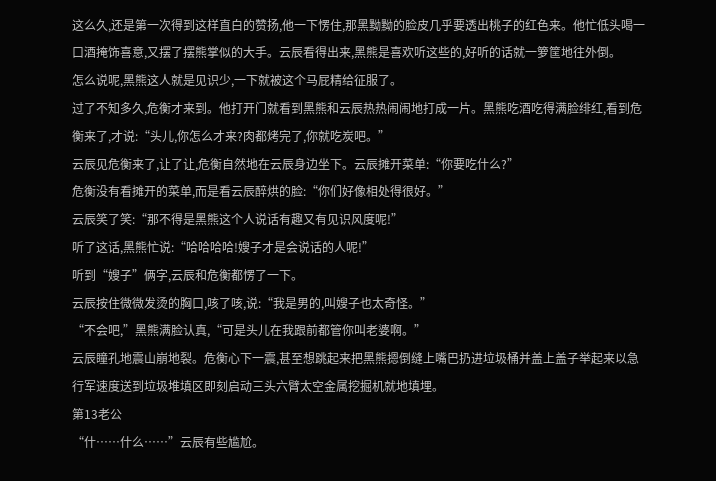这么久,还是第一次得到这样直白的赞扬,他一下愣住,那黑黝黝的脸皮几乎要透出桃子的红色来。他忙低头喝一口酒掩饰喜意,又摆了摆熊掌似的大手。云辰看得出来,黑熊是喜欢听这些的,好听的话就一箩筐地往外倒。
怎么说呢,黑熊这人就是见识少,一下就被这个马屁精给征服了。
过了不知多久,危衡才来到。他打开门就看到黑熊和云辰热热闹闹地打成一片。黑熊吃酒吃得满脸绯红,看到危衡来了,才说:“头儿,你怎么才来?肉都烤完了,你就吃炭吧。”
云辰见危衡来了,让了让,危衡自然地在云辰身边坐下。云辰摊开菜单:“你要吃什么?”
危衡没有看摊开的菜单,而是看云辰醉烘的脸:“你们好像相处得很好。”
云辰笑了笑:“那不得是黑熊这个人说话有趣又有见识风度呢!”
听了这话,黑熊忙说:“哈哈哈哈!嫂子才是会说话的人呢!”
听到“嫂子”俩字,云辰和危衡都愣了一下。
云辰按住微微发烫的胸口,咳了咳,说:“我是男的,叫嫂子也太奇怪。”
“不会吧,”黑熊满脸认真,“可是头儿在我跟前都管你叫老婆啊。”
云辰瞳孔地震山崩地裂。危衡心下一震,甚至想跳起来把黑熊摁倒缝上嘴巴扔进垃圾桶并盖上盖子举起来以急行军速度送到垃圾堆填区即刻启动三头六臂太空金属挖掘机就地填埋。
第13老公
“什……什么……”云辰有些尴尬。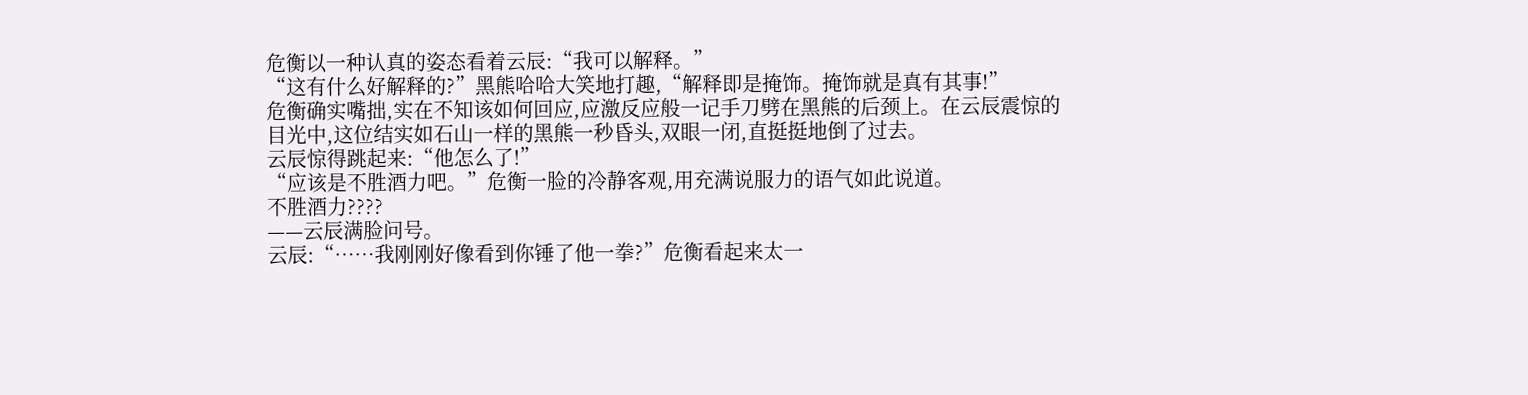危衡以一种认真的姿态看着云辰:“我可以解释。”
“这有什么好解释的?”黑熊哈哈大笑地打趣,“解释即是掩饰。掩饰就是真有其事!”
危衡确实嘴拙,实在不知该如何回应,应激反应般一记手刀劈在黑熊的后颈上。在云辰震惊的目光中,这位结实如石山一样的黑熊一秒昏头,双眼一闭,直挺挺地倒了过去。
云辰惊得跳起来:“他怎么了!”
“应该是不胜酒力吧。”危衡一脸的冷静客观,用充满说服力的语气如此说道。
不胜酒力????
——云辰满脸问号。
云辰:“……我刚刚好像看到你锤了他一拳?”危衡看起来太一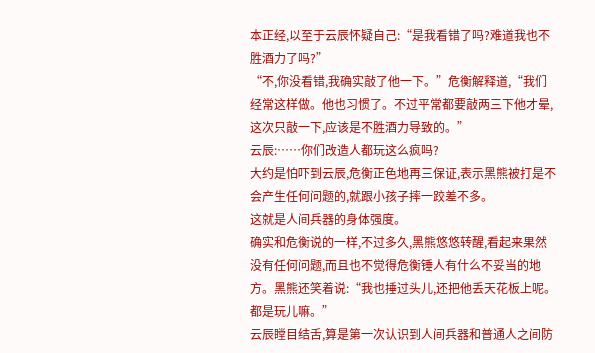本正经,以至于云辰怀疑自己:“是我看错了吗?难道我也不胜酒力了吗?”
“不,你没看错,我确实敲了他一下。”危衡解释道,“我们经常这样做。他也习惯了。不过平常都要敲两三下他才晕,这次只敲一下,应该是不胜酒力导致的。”
云辰:……你们改造人都玩这么疯吗?
大约是怕吓到云辰,危衡正色地再三保证,表示黑熊被打是不会产生任何问题的,就跟小孩子摔一跤差不多。
这就是人间兵器的身体强度。
确实和危衡说的一样,不过多久,黑熊悠悠转醒,看起来果然没有任何问题,而且也不觉得危衡锤人有什么不妥当的地方。黑熊还笑着说:“我也捶过头儿,还把他丢天花板上呢。都是玩儿嘛。”
云辰瞠目结舌,算是第一次认识到人间兵器和普通人之间防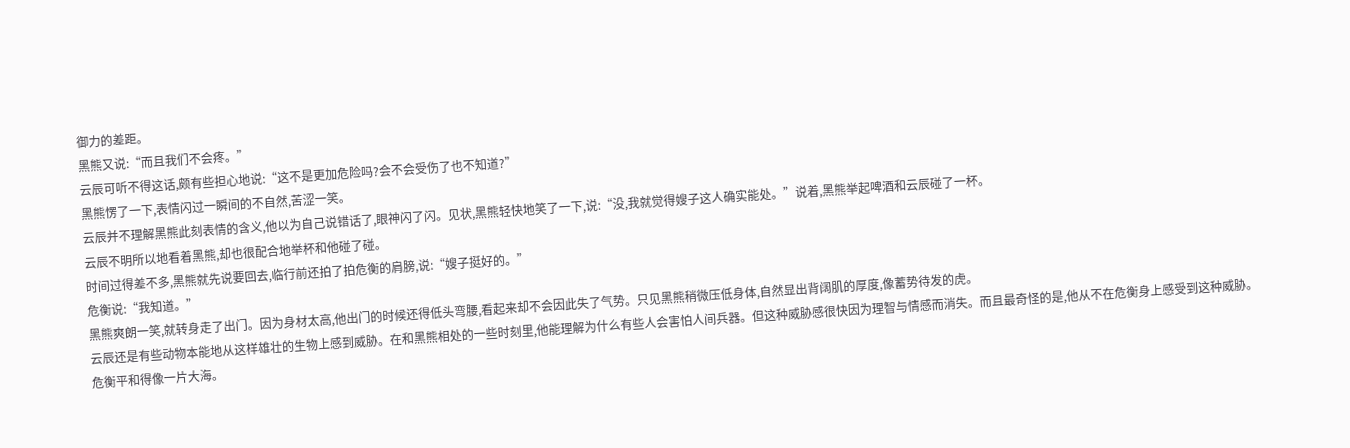御力的差距。
黑熊又说:“而且我们不会疼。”
云辰可听不得这话,颇有些担心地说:“这不是更加危险吗?会不会受伤了也不知道?”
黑熊愣了一下,表情闪过一瞬间的不自然,苦涩一笑。
云辰并不理解黑熊此刻表情的含义,他以为自己说错话了,眼神闪了闪。见状,黑熊轻快地笑了一下,说:“没,我就觉得嫂子这人确实能处。”说着,黑熊举起啤酒和云辰碰了一杯。
云辰不明所以地看着黑熊,却也很配合地举杯和他碰了碰。
时间过得差不多,黑熊就先说要回去,临行前还拍了拍危衡的肩膀,说:“嫂子挺好的。”
危衡说:“我知道。”
黑熊爽朗一笑,就转身走了出门。因为身材太高,他出门的时候还得低头弯腰,看起来却不会因此失了气势。只见黑熊稍微压低身体,自然显出背阔肌的厚度,像蓄势待发的虎。
云辰还是有些动物本能地从这样雄壮的生物上感到威胁。在和黑熊相处的一些时刻里,他能理解为什么有些人会害怕人间兵器。但这种威胁感很快因为理智与情感而消失。而且最奇怪的是,他从不在危衡身上感受到这种威胁。
危衡平和得像一片大海。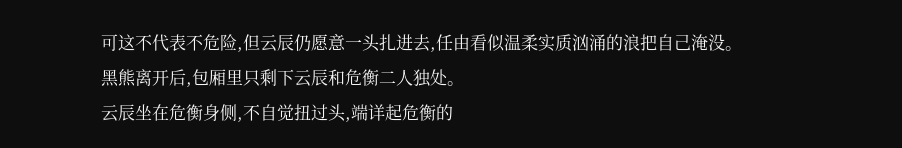可这不代表不危险,但云辰仍愿意一头扎进去,任由看似温柔实质汹涌的浪把自己淹没。
黑熊离开后,包厢里只剩下云辰和危衡二人独处。
云辰坐在危衡身侧,不自觉扭过头,端详起危衡的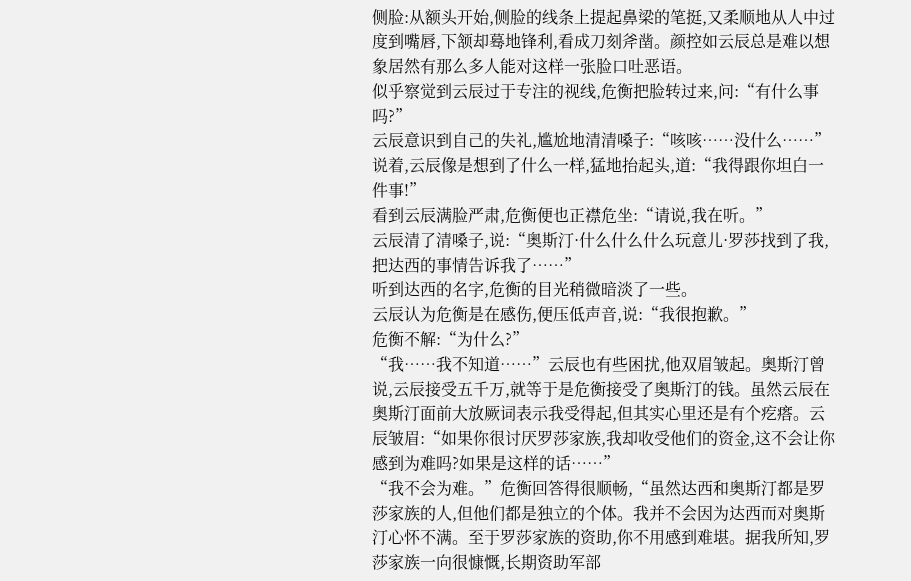侧脸:从额头开始,侧脸的线条上提起鼻梁的笔挺,又柔顺地从人中过度到嘴唇,下颔却蓦地锋利,看成刀刻斧凿。颜控如云辰总是难以想象居然有那么多人能对这样一张脸口吐恶语。
似乎察觉到云辰过于专注的视线,危衡把脸转过来,问:“有什么事吗?”
云辰意识到自己的失礼,尴尬地清清嗓子:“咳咳……没什么……”说着,云辰像是想到了什么一样,猛地抬起头,道:“我得跟你坦白一件事!”
看到云辰满脸严肃,危衡便也正襟危坐:“请说,我在听。”
云辰清了清嗓子,说:“奥斯汀·什么什么什么玩意儿·罗莎找到了我,把达西的事情告诉我了……”
听到达西的名字,危衡的目光稍微暗淡了一些。
云辰认为危衡是在感伤,便压低声音,说:“我很抱歉。”
危衡不解:“为什么?”
“我……我不知道……”云辰也有些困扰,他双眉皱起。奥斯汀曾说,云辰接受五千万,就等于是危衡接受了奥斯汀的钱。虽然云辰在奥斯汀面前大放厥词表示我受得起,但其实心里还是有个疙瘩。云辰皱眉:“如果你很讨厌罗莎家族,我却收受他们的资金,这不会让你感到为难吗?如果是这样的话……”
“我不会为难。”危衡回答得很顺畅,“虽然达西和奥斯汀都是罗莎家族的人,但他们都是独立的个体。我并不会因为达西而对奥斯汀心怀不满。至于罗莎家族的资助,你不用感到难堪。据我所知,罗莎家族一向很慷慨,长期资助军部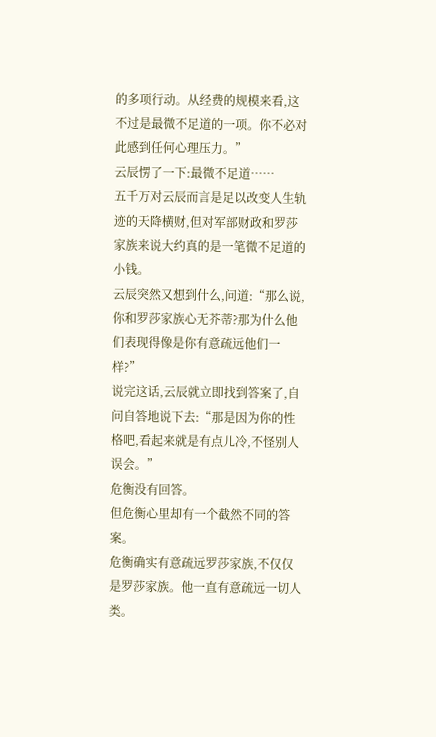的多项行动。从经费的规模来看,这不过是最微不足道的一项。你不必对此感到任何心理压力。”
云辰愣了一下:最微不足道……
五千万对云辰而言是足以改变人生轨迹的天降横财,但对军部财政和罗莎家族来说大约真的是一笔微不足道的小钱。
云辰突然又想到什么,问道:“那么说,你和罗莎家族心无芥蒂?那为什么他们表现得像是你有意疏远他们一样?”
说完这话,云辰就立即找到答案了,自问自答地说下去:“那是因为你的性格吧,看起来就是有点儿冷,不怪别人误会。”
危衡没有回答。
但危衡心里却有一个截然不同的答案。
危衡确实有意疏远罗莎家族,不仅仅是罗莎家族。他一直有意疏远一切人类。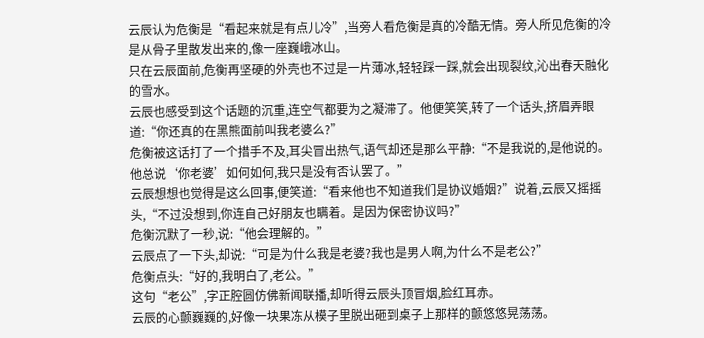云辰认为危衡是“看起来就是有点儿冷”,当旁人看危衡是真的冷酷无情。旁人所见危衡的冷是从骨子里散发出来的,像一座巍峨冰山。
只在云辰面前,危衡再坚硬的外壳也不过是一片薄冰,轻轻踩一踩,就会出现裂纹,沁出春天融化的雪水。
云辰也感受到这个话题的沉重,连空气都要为之凝滞了。他便笑笑,转了一个话头,挤眉弄眼道:“你还真的在黑熊面前叫我老婆么?”
危衡被这话打了一个措手不及,耳尖冒出热气,语气却还是那么平静:“不是我说的,是他说的。他总说‘你老婆’如何如何,我只是没有否认罢了。”
云辰想想也觉得是这么回事,便笑道:“看来他也不知道我们是协议婚姻?”说着,云辰又摇摇头,“不过没想到,你连自己好朋友也瞒着。是因为保密协议吗?”
危衡沉默了一秒,说:“他会理解的。”
云辰点了一下头,却说:“可是为什么我是老婆?我也是男人啊,为什么不是老公?”
危衡点头:“好的,我明白了,老公。”
这句“老公”,字正腔圆仿佛新闻联播,却听得云辰头顶冒烟,脸红耳赤。
云辰的心颤巍巍的,好像一块果冻从模子里脱出砸到桌子上那样的颤悠悠晃荡荡。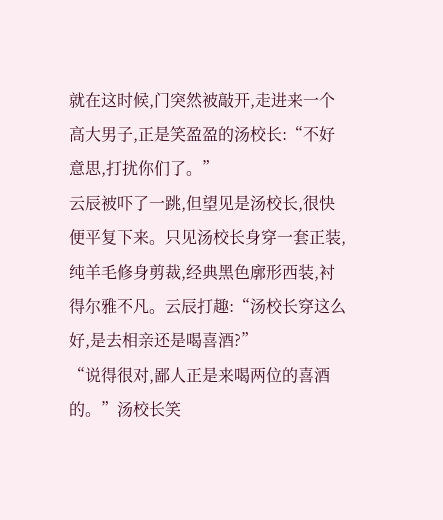就在这时候,门突然被敲开,走进来一个高大男子,正是笑盈盈的汤校长:“不好意思,打扰你们了。”
云辰被吓了一跳,但望见是汤校长,很快便平复下来。只见汤校长身穿一套正装,纯羊毛修身剪裁,经典黑色廓形西装,衬得尔雅不凡。云辰打趣:“汤校长穿这么好,是去相亲还是喝喜酒?”
“说得很对,鄙人正是来喝两位的喜酒的。”汤校长笑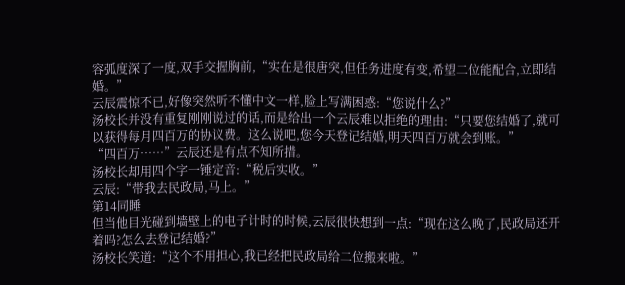容弧度深了一度,双手交握胸前,“实在是很唐突,但任务进度有变,希望二位能配合,立即结婚。”
云辰震惊不已,好像突然听不懂中文一样,脸上写满困惑:“您说什么?”
汤校长并没有重复刚刚说过的话,而是给出一个云辰难以拒绝的理由:“只要您结婚了,就可以获得每月四百万的协议费。这么说吧,您今天登记结婚,明天四百万就会到账。”
“四百万……”云辰还是有点不知所措。
汤校长却用四个字一锤定音:“税后实收。”
云辰:“带我去民政局,马上。”
第14同睡
但当他目光碰到墙壁上的电子计时的时候,云辰很快想到一点:“现在这么晚了,民政局还开着吗?怎么去登记结婚?”
汤校长笑道:“这个不用担心,我已经把民政局给二位搬来啦。”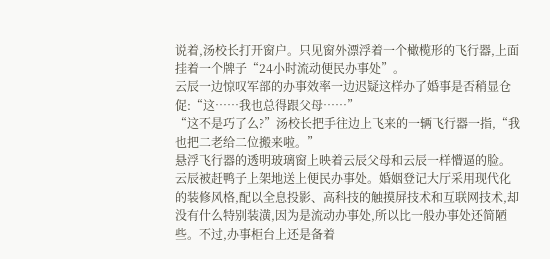说着,汤校长打开窗户。只见窗外漂浮着一个橄榄形的飞行器,上面挂着一个牌子“24小时流动便民办事处”。
云辰一边惊叹军部的办事效率一边迟疑这样办了婚事是否稍显仓促:“这……我也总得跟父母……”
“这不是巧了么?”汤校长把手往边上飞来的一辆飞行器一指,“我也把二老给二位搬来啦。”
悬浮飞行器的透明玻璃窗上映着云辰父母和云辰一样懵逼的脸。
云辰被赶鸭子上架地送上便民办事处。婚姻登记大厅采用现代化的装修风格,配以全息投影、高科技的触摸屏技术和互联网技术,却没有什么特别装潢,因为是流动办事处,所以比一般办事处还简陋些。不过,办事柜台上还是备着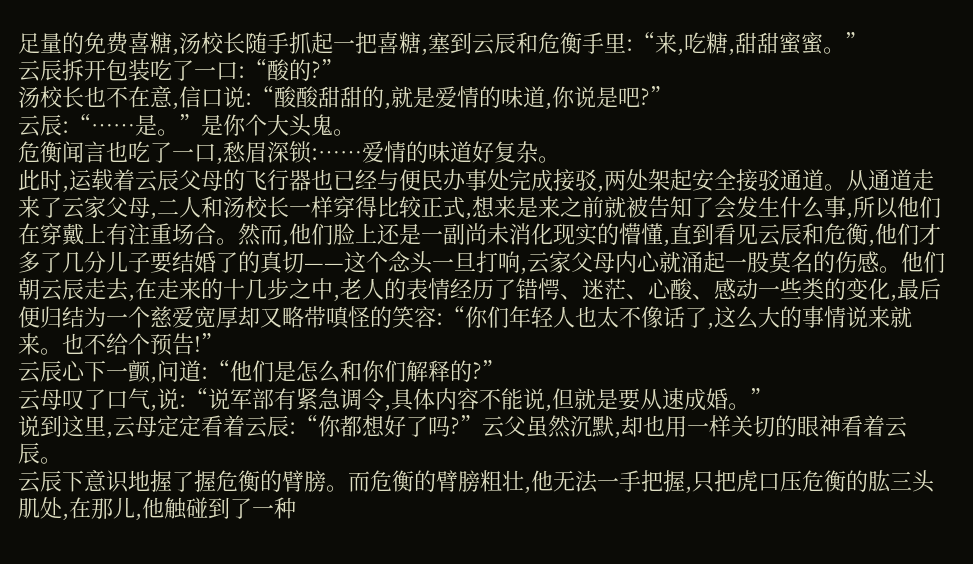足量的免费喜糖,汤校长随手抓起一把喜糖,塞到云辰和危衡手里:“来,吃糖,甜甜蜜蜜。”
云辰拆开包装吃了一口:“酸的?”
汤校长也不在意,信口说:“酸酸甜甜的,就是爱情的味道,你说是吧?”
云辰:“……是。”是你个大头鬼。
危衡闻言也吃了一口,愁眉深锁:……爱情的味道好复杂。
此时,运载着云辰父母的飞行器也已经与便民办事处完成接驳,两处架起安全接驳通道。从通道走来了云家父母,二人和汤校长一样穿得比较正式,想来是来之前就被告知了会发生什么事,所以他们在穿戴上有注重场合。然而,他们脸上还是一副尚未消化现实的懵懂,直到看见云辰和危衡,他们才多了几分儿子要结婚了的真切——这个念头一旦打响,云家父母内心就涌起一股莫名的伤感。他们朝云辰走去,在走来的十几步之中,老人的表情经历了错愕、迷茫、心酸、感动一些类的变化,最后便归结为一个慈爱宽厚却又略带嗔怪的笑容:“你们年轻人也太不像话了,这么大的事情说来就来。也不给个预告!”
云辰心下一颤,问道:“他们是怎么和你们解释的?”
云母叹了口气,说:“说军部有紧急调令,具体内容不能说,但就是要从速成婚。”
说到这里,云母定定看着云辰:“你都想好了吗?”云父虽然沉默,却也用一样关切的眼神看着云辰。
云辰下意识地握了握危衡的臂膀。而危衡的臂膀粗壮,他无法一手把握,只把虎口压危衡的肱三头肌处,在那儿,他触碰到了一种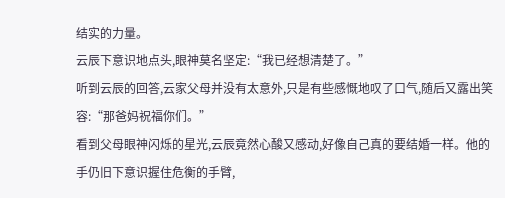结实的力量。
云辰下意识地点头,眼神莫名坚定:“我已经想清楚了。”
听到云辰的回答,云家父母并没有太意外,只是有些感慨地叹了口气,随后又露出笑容:“那爸妈祝福你们。”
看到父母眼神闪烁的星光,云辰竟然心酸又感动,好像自己真的要结婚一样。他的手仍旧下意识握住危衡的手臂,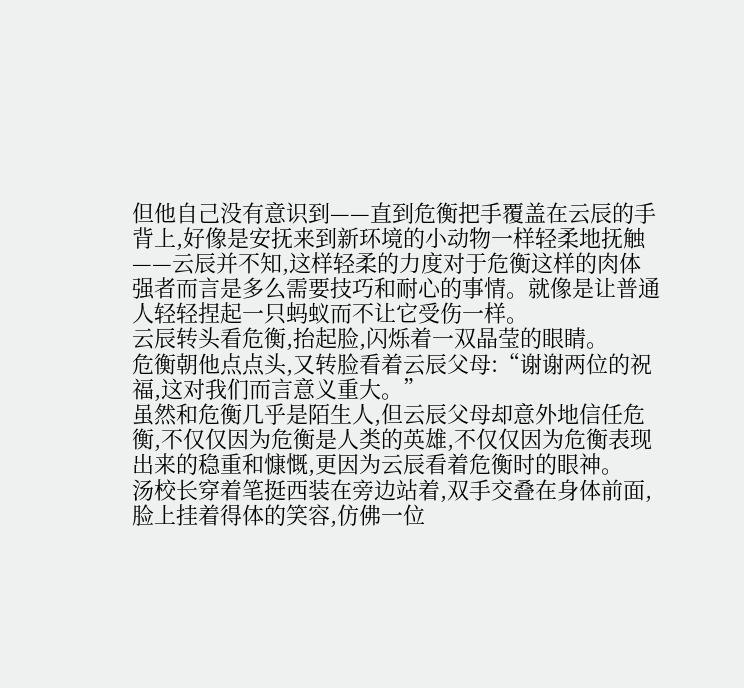但他自己没有意识到——直到危衡把手覆盖在云辰的手背上,好像是安抚来到新环境的小动物一样轻柔地抚触——云辰并不知,这样轻柔的力度对于危衡这样的肉体强者而言是多么需要技巧和耐心的事情。就像是让普通人轻轻捏起一只蚂蚁而不让它受伤一样。
云辰转头看危衡,抬起脸,闪烁着一双晶莹的眼睛。
危衡朝他点点头,又转脸看着云辰父母:“谢谢两位的祝福,这对我们而言意义重大。”
虽然和危衡几乎是陌生人,但云辰父母却意外地信任危衡,不仅仅因为危衡是人类的英雄,不仅仅因为危衡表现出来的稳重和慷慨,更因为云辰看着危衡时的眼神。
汤校长穿着笔挺西装在旁边站着,双手交叠在身体前面,脸上挂着得体的笑容,仿佛一位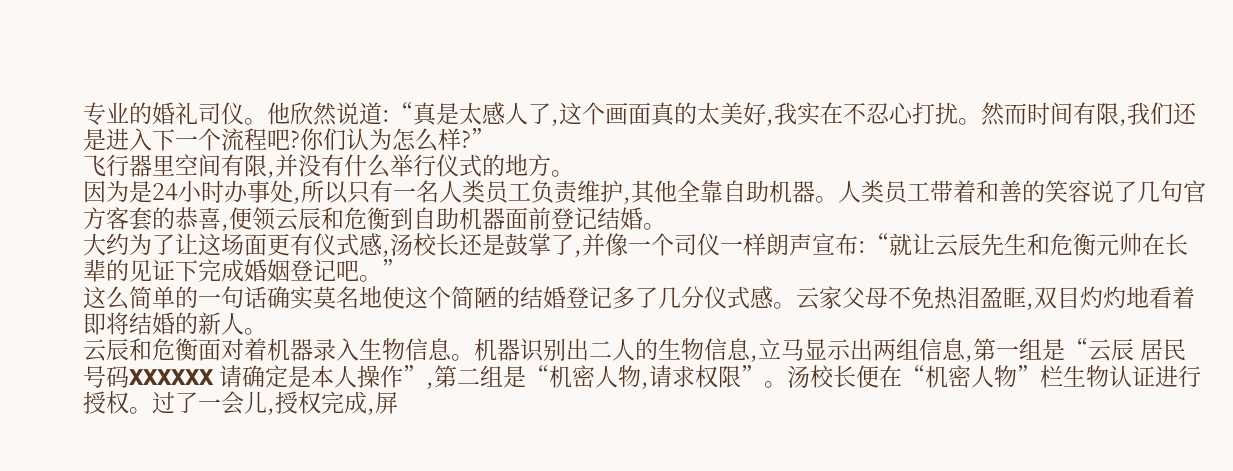专业的婚礼司仪。他欣然说道:“真是太感人了,这个画面真的太美好,我实在不忍心打扰。然而时间有限,我们还是进入下一个流程吧?你们认为怎么样?”
飞行器里空间有限,并没有什么举行仪式的地方。
因为是24小时办事处,所以只有一名人类员工负责维护,其他全靠自助机器。人类员工带着和善的笑容说了几句官方客套的恭喜,便领云辰和危衡到自助机器面前登记结婚。
大约为了让这场面更有仪式感,汤校长还是鼓掌了,并像一个司仪一样朗声宣布:“就让云辰先生和危衡元帅在长辈的见证下完成婚姻登记吧。”
这么简单的一句话确实莫名地使这个简陋的结婚登记多了几分仪式感。云家父母不免热泪盈眶,双目灼灼地看着即将结婚的新人。
云辰和危衡面对着机器录入生物信息。机器识别出二人的生物信息,立马显示出两组信息,第一组是“云辰 居民号码XXXXXX 请确定是本人操作”,第二组是“机密人物,请求权限”。汤校长便在“机密人物”栏生物认证进行授权。过了一会儿,授权完成,屏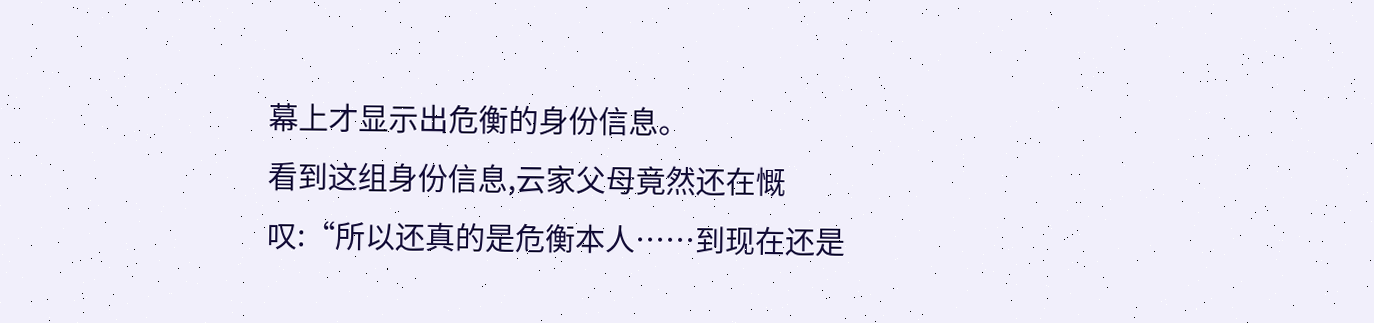幕上才显示出危衡的身份信息。
看到这组身份信息,云家父母竟然还在慨叹:“所以还真的是危衡本人……到现在还是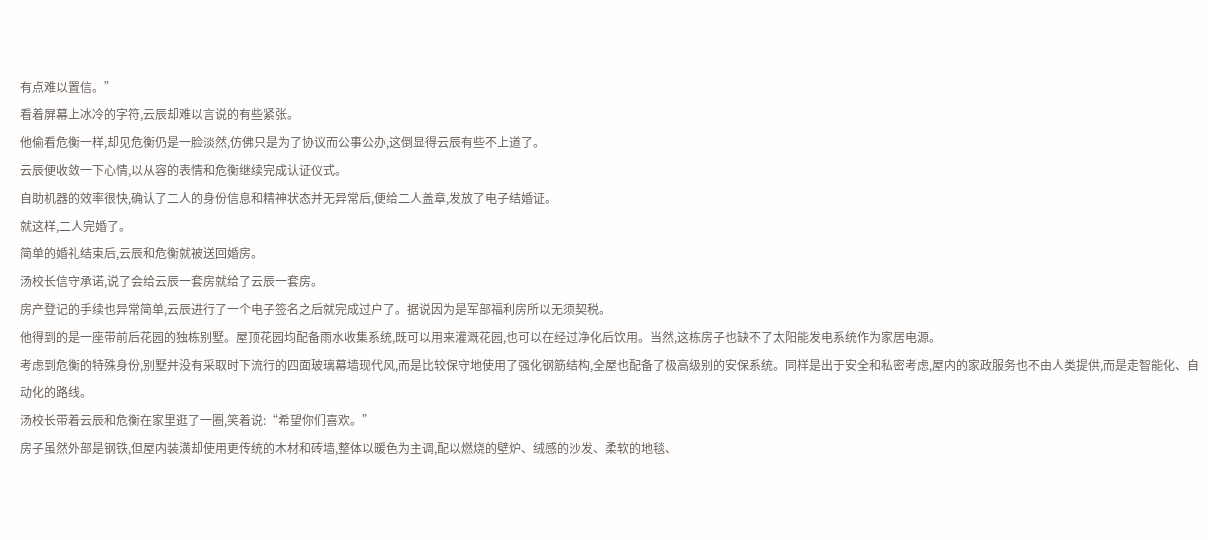有点难以置信。”
看着屏幕上冰冷的字符,云辰却难以言说的有些紧张。
他偷看危衡一样,却见危衡仍是一脸淡然,仿佛只是为了协议而公事公办,这倒显得云辰有些不上道了。
云辰便收敛一下心情,以从容的表情和危衡继续完成认证仪式。
自助机器的效率很快,确认了二人的身份信息和精神状态并无异常后,便给二人盖章,发放了电子结婚证。
就这样,二人完婚了。
简单的婚礼结束后,云辰和危衡就被送回婚房。
汤校长信守承诺,说了会给云辰一套房就给了云辰一套房。
房产登记的手续也异常简单,云辰进行了一个电子签名之后就完成过户了。据说因为是军部福利房所以无须契税。
他得到的是一座带前后花园的独栋别墅。屋顶花园均配备雨水收集系统,既可以用来灌溉花园,也可以在经过净化后饮用。当然,这栋房子也缺不了太阳能发电系统作为家居电源。
考虑到危衡的特殊身份,别墅并没有采取时下流行的四面玻璃幕墙现代风,而是比较保守地使用了强化钢筋结构,全屋也配备了极高级别的安保系统。同样是出于安全和私密考虑,屋内的家政服务也不由人类提供,而是走智能化、自动化的路线。
汤校长带着云辰和危衡在家里逛了一圈,笑着说:“希望你们喜欢。”
房子虽然外部是钢铁,但屋内装潢却使用更传统的木材和砖墙,整体以暖色为主调,配以燃烧的壁炉、绒感的沙发、柔软的地毯、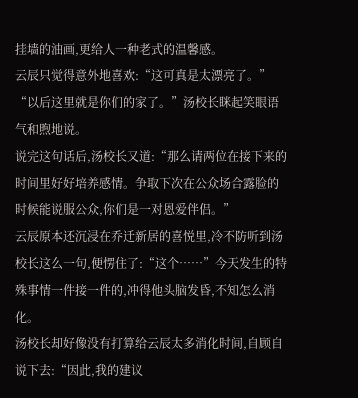挂墙的油画,更给人一种老式的温馨感。
云辰只觉得意外地喜欢:“这可真是太漂亮了。”
“以后这里就是你们的家了。”汤校长眯起笑眼语气和煦地说。
说完这句话后,汤校长又道:“那么请两位在接下来的时间里好好培养感情。争取下次在公众场合露脸的时候能说服公众,你们是一对恩爱伴侣。”
云辰原本还沉浸在乔迁新居的喜悦里,冷不防听到汤校长这么一句,便愣住了:“这个……”今天发生的特殊事情一件接一件的,冲得他头脑发昏,不知怎么消化。
汤校长却好像没有打算给云辰太多消化时间,自顾自说下去:“因此,我的建议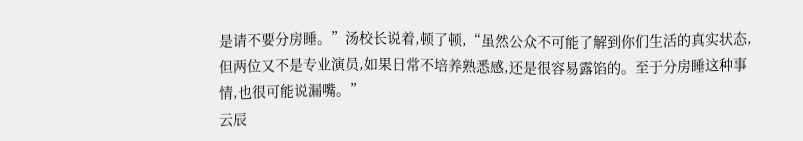是请不要分房睡。”汤校长说着,顿了顿,“虽然公众不可能了解到你们生活的真实状态,但两位又不是专业演员,如果日常不培养熟悉感,还是很容易露馅的。至于分房睡这种事情,也很可能说漏嘴。”
云辰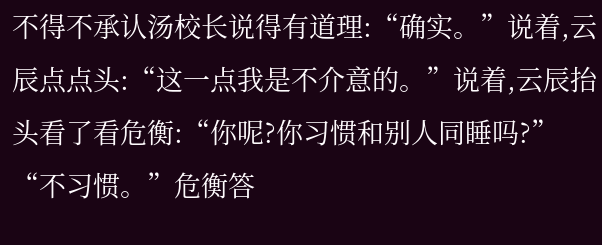不得不承认汤校长说得有道理:“确实。”说着,云辰点点头:“这一点我是不介意的。”说着,云辰抬头看了看危衡:“你呢?你习惯和别人同睡吗?”
“不习惯。”危衡答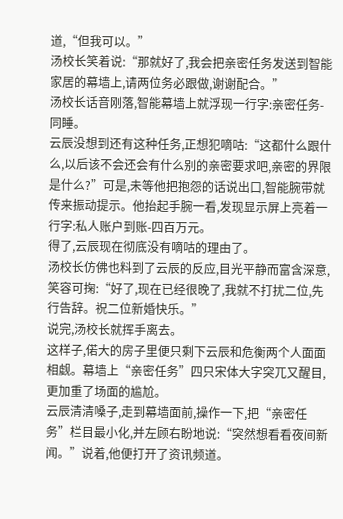道,“但我可以。”
汤校长笑着说:“那就好了,我会把亲密任务发送到智能家居的幕墙上,请两位务必跟做,谢谢配合。”
汤校长话音刚落,智能幕墙上就浮现一行字:亲密任务-同睡。
云辰没想到还有这种任务,正想犯嘀咕:“这都什么跟什么,以后该不会还会有什么别的亲密要求吧,亲密的界限是什么?”可是,未等他把抱怨的话说出口,智能腕带就传来振动提示。他抬起手腕一看,发现显示屏上亮着一行字:私人账户到账-四百万元。
得了,云辰现在彻底没有嘀咕的理由了。
汤校长仿佛也料到了云辰的反应,目光平静而富含深意,笑容可掬:“好了,现在已经很晚了,我就不打扰二位,先行告辞。祝二位新婚快乐。”
说完,汤校长就挥手离去。
这样子,偌大的房子里便只剩下云辰和危衡两个人面面相觑。幕墙上“亲密任务”四只宋体大字突兀又醒目,更加重了场面的尴尬。
云辰清清嗓子,走到幕墙面前,操作一下,把“亲密任务”栏目最小化,并左顾右盼地说:“突然想看看夜间新闻。”说着,他便打开了资讯频道。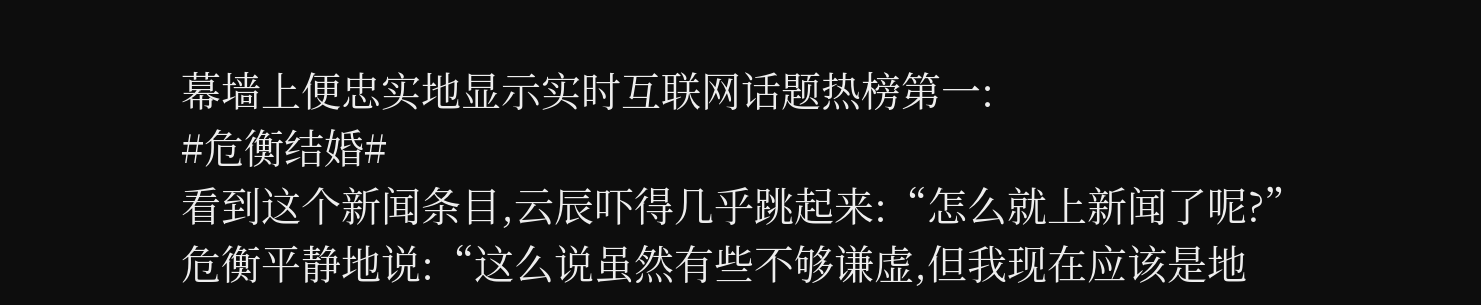幕墙上便忠实地显示实时互联网话题热榜第一:
#危衡结婚#
看到这个新闻条目,云辰吓得几乎跳起来:“怎么就上新闻了呢?”
危衡平静地说:“这么说虽然有些不够谦虚,但我现在应该是地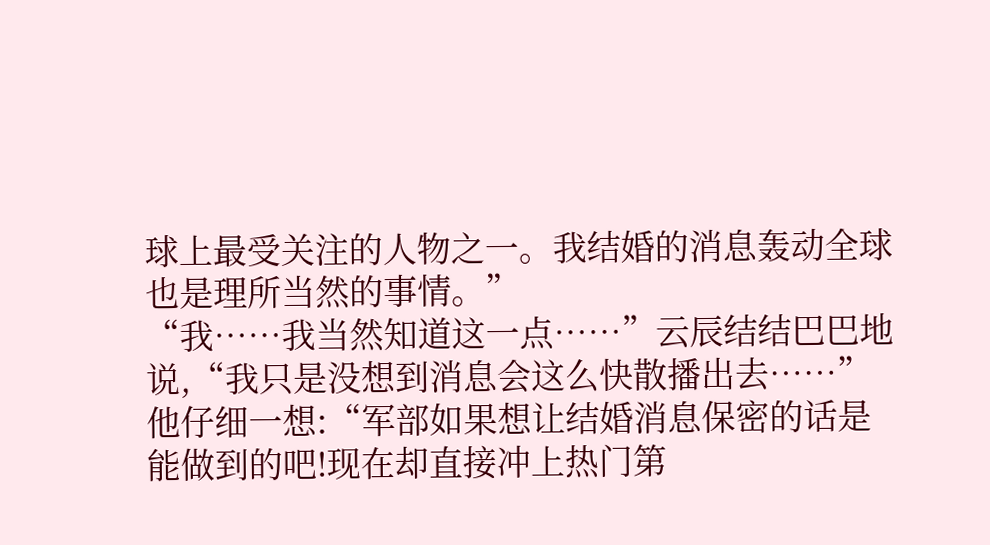球上最受关注的人物之一。我结婚的消息轰动全球也是理所当然的事情。”
“我……我当然知道这一点……”云辰结结巴巴地说,“我只是没想到消息会这么快散播出去……”
他仔细一想:“军部如果想让结婚消息保密的话是能做到的吧!现在却直接冲上热门第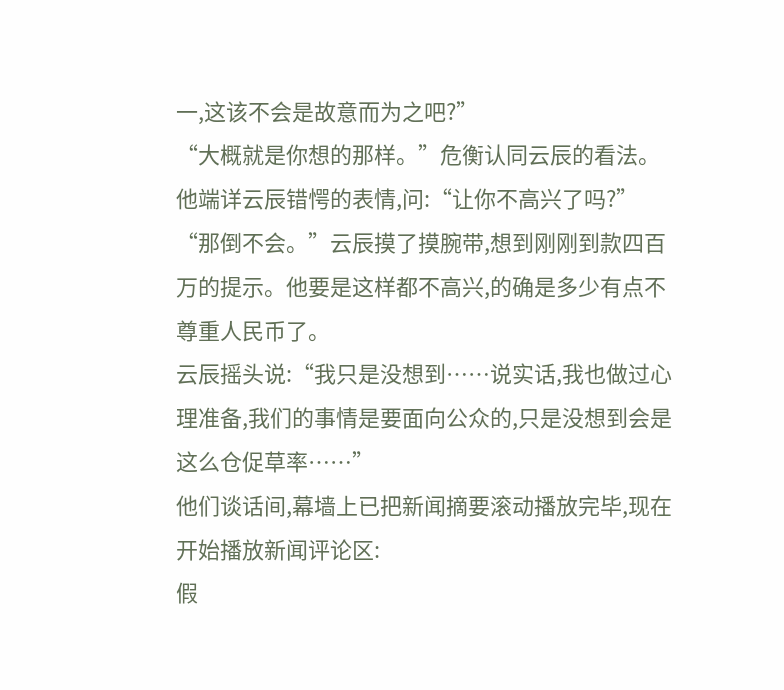一,这该不会是故意而为之吧?”
“大概就是你想的那样。”危衡认同云辰的看法。他端详云辰错愕的表情,问:“让你不高兴了吗?”
“那倒不会。”云辰摸了摸腕带,想到刚刚到款四百万的提示。他要是这样都不高兴,的确是多少有点不尊重人民币了。
云辰摇头说:“我只是没想到……说实话,我也做过心理准备,我们的事情是要面向公众的,只是没想到会是这么仓促草率……”
他们谈话间,幕墙上已把新闻摘要滚动播放完毕,现在开始播放新闻评论区:
假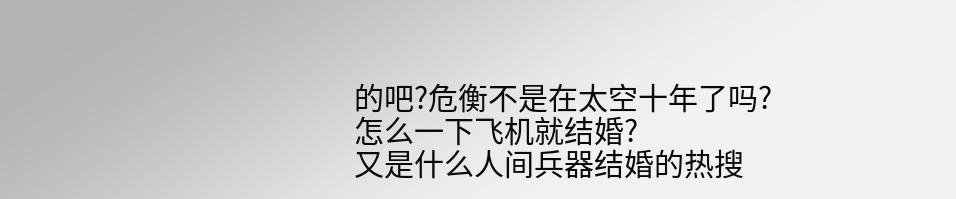的吧?危衡不是在太空十年了吗?怎么一下飞机就结婚?
又是什么人间兵器结婚的热搜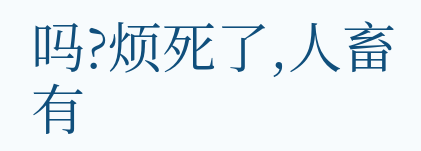吗?烦死了,人畜有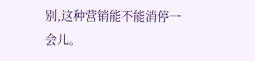别,这种营销能不能消停一会儿。